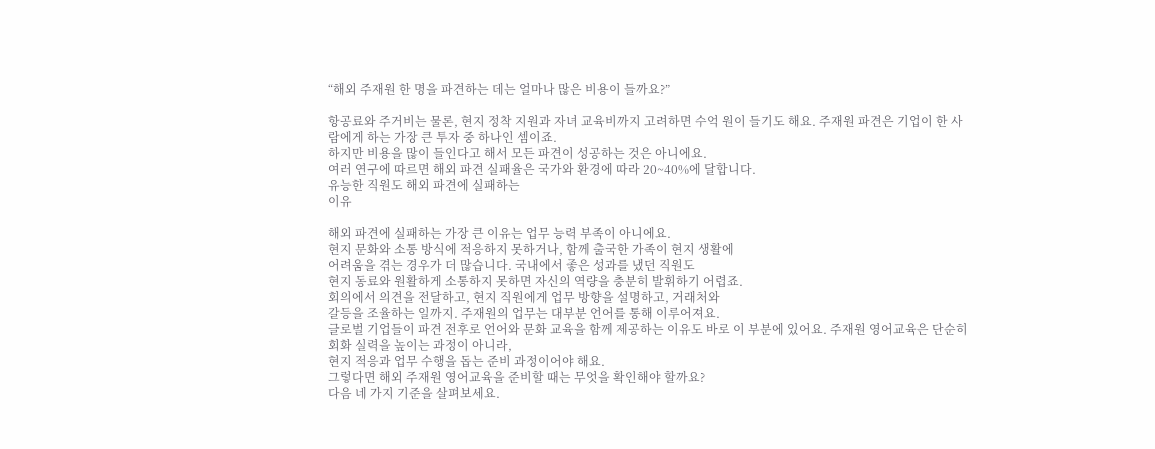“해외 주재원 한 명을 파견하는 데는 얼마나 많은 비용이 들까요?”

항공료와 주거비는 물론, 현지 정착 지원과 자녀 교육비까지 고려하면 수억 원이 들기도 해요. 주재원 파견은 기업이 한 사람에게 하는 가장 큰 투자 중 하나인 셈이죠.
하지만 비용을 많이 들인다고 해서 모든 파견이 성공하는 것은 아니에요.
여러 연구에 따르면 해외 파견 실패율은 국가와 환경에 따라 20~40%에 달합니다.
유능한 직원도 해외 파견에 실패하는
이유

해외 파견에 실패하는 가장 큰 이유는 업무 능력 부족이 아니에요.
현지 문화와 소통 방식에 적응하지 못하거나, 함께 출국한 가족이 현지 생활에
어려움을 겪는 경우가 더 많습니다. 국내에서 좋은 성과를 냈던 직원도
현지 동료와 원활하게 소통하지 못하면 자신의 역량을 충분히 발휘하기 어렵죠.
회의에서 의견을 전달하고, 현지 직원에게 업무 방향을 설명하고, 거래처와
갈등을 조율하는 일까지. 주재원의 업무는 대부분 언어를 통해 이루어져요.
글로벌 기업들이 파견 전후로 언어와 문화 교육을 함께 제공하는 이유도 바로 이 부분에 있어요. 주재원 영어교육은 단순히 회화 실력을 높이는 과정이 아니라,
현지 적응과 업무 수행을 돕는 준비 과정이어야 해요.
그렇다면 해외 주재원 영어교육을 준비할 때는 무엇을 확인해야 할까요?
다음 네 가지 기준을 살펴보세요.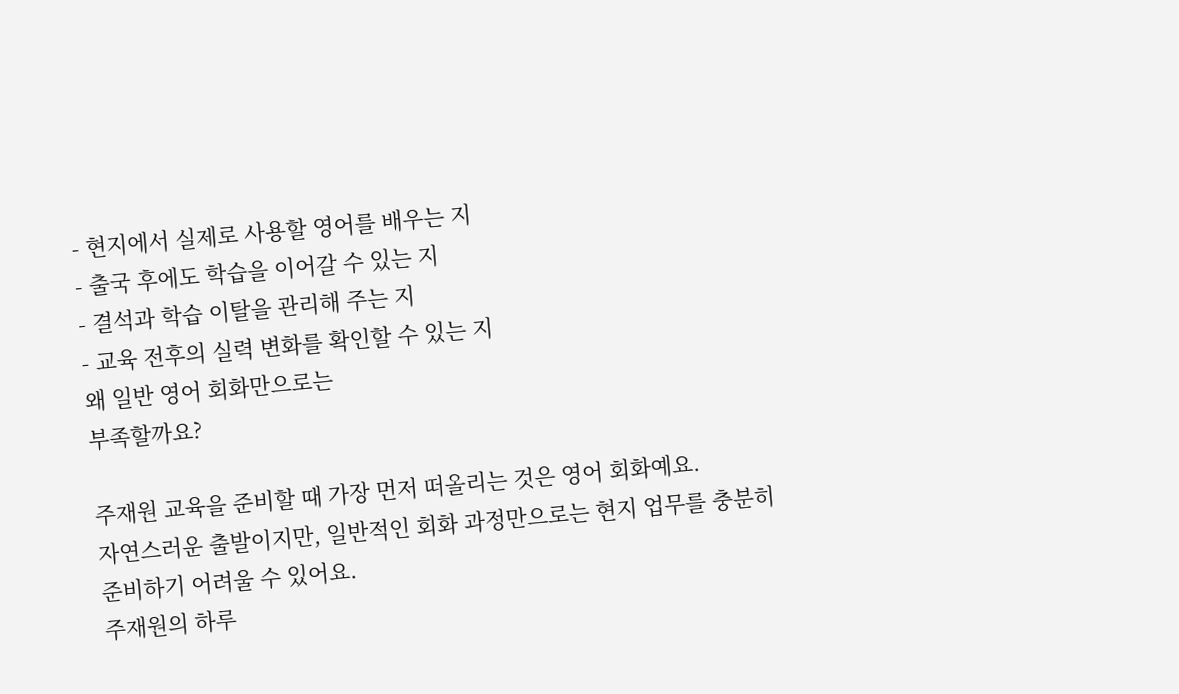- 현지에서 실제로 사용할 영어를 배우는 지
- 출국 후에도 학습을 이어갈 수 있는 지
- 결석과 학습 이탈을 관리해 주는 지
- 교육 전후의 실력 변화를 확인할 수 있는 지
왜 일반 영어 회화만으로는
부족할까요?

주재원 교육을 준비할 때 가장 먼저 떠올리는 것은 영어 회화예요.
자연스러운 출발이지만, 일반적인 회화 과정만으로는 현지 업무를 충분히
준비하기 어려울 수 있어요.
주재원의 하루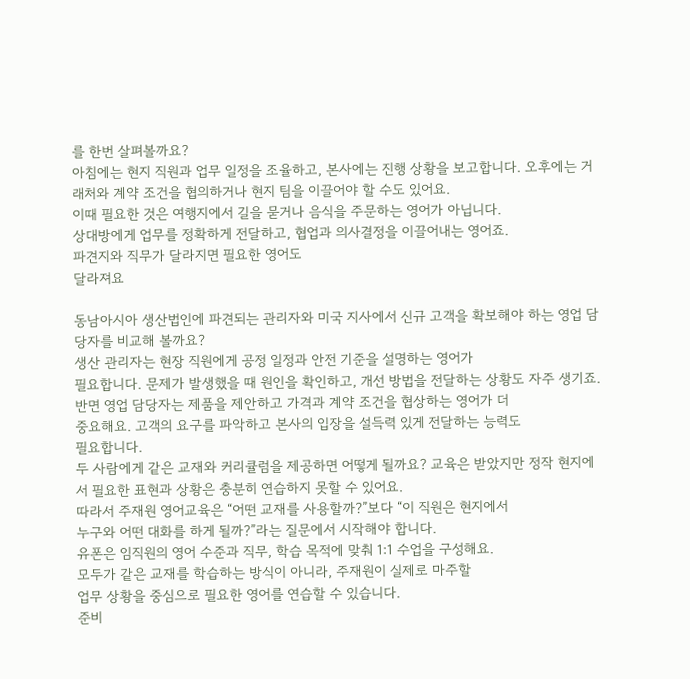를 한번 살펴볼까요?
아침에는 현지 직원과 업무 일정을 조율하고, 본사에는 진행 상황을 보고합니다. 오후에는 거래처와 계약 조건을 협의하거나 현지 팀을 이끌어야 할 수도 있어요.
이때 필요한 것은 여행지에서 길을 묻거나 음식을 주문하는 영어가 아닙니다.
상대방에게 업무를 정확하게 전달하고, 협업과 의사결정을 이끌어내는 영어죠.
파견지와 직무가 달라지면 필요한 영어도
달라져요

동남아시아 생산법인에 파견되는 관리자와 미국 지사에서 신규 고객을 확보해야 하는 영업 담당자를 비교해 볼까요?
생산 관리자는 현장 직원에게 공정 일정과 안전 기준을 설명하는 영어가
필요합니다. 문제가 발생했을 때 원인을 확인하고, 개선 방법을 전달하는 상황도 자주 생기죠.
반면 영업 담당자는 제품을 제안하고 가격과 계약 조건을 협상하는 영어가 더
중요해요. 고객의 요구를 파악하고 본사의 입장을 설득력 있게 전달하는 능력도
필요합니다.
두 사람에게 같은 교재와 커리큘럼을 제공하면 어떻게 될까요? 교육은 받았지만 정작 현지에서 필요한 표현과 상황은 충분히 연습하지 못할 수 있어요.
따라서 주재원 영어교육은 “어떤 교재를 사용할까?”보다 “이 직원은 현지에서
누구와 어떤 대화를 하게 될까?”라는 질문에서 시작해야 합니다.
유폰은 임직원의 영어 수준과 직무, 학습 목적에 맞춰 1:1 수업을 구성해요.
모두가 같은 교재를 학습하는 방식이 아니라, 주재원이 실제로 마주할
업무 상황을 중심으로 필요한 영어를 연습할 수 있습니다.
준비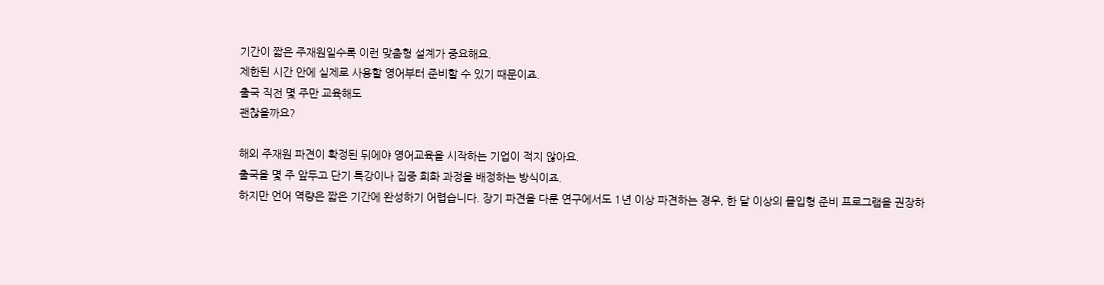기간이 짧은 주재원일수록 이런 맞춤형 설계가 중요해요.
제한된 시간 안에 실제로 사용할 영어부터 준비할 수 있기 때문이죠.
출국 직전 몇 주만 교육해도
괜찮을까요?

해외 주재원 파견이 확정된 뒤에야 영어교육을 시작하는 기업이 적지 않아요.
출국을 몇 주 앞두고 단기 특강이나 집중 회화 과정을 배정하는 방식이죠.
하지만 언어 역량은 짧은 기간에 완성하기 어렵습니다. 장기 파견을 다룬 연구에서도 1년 이상 파견하는 경우, 한 달 이상의 몰입형 준비 프로그램을 권장하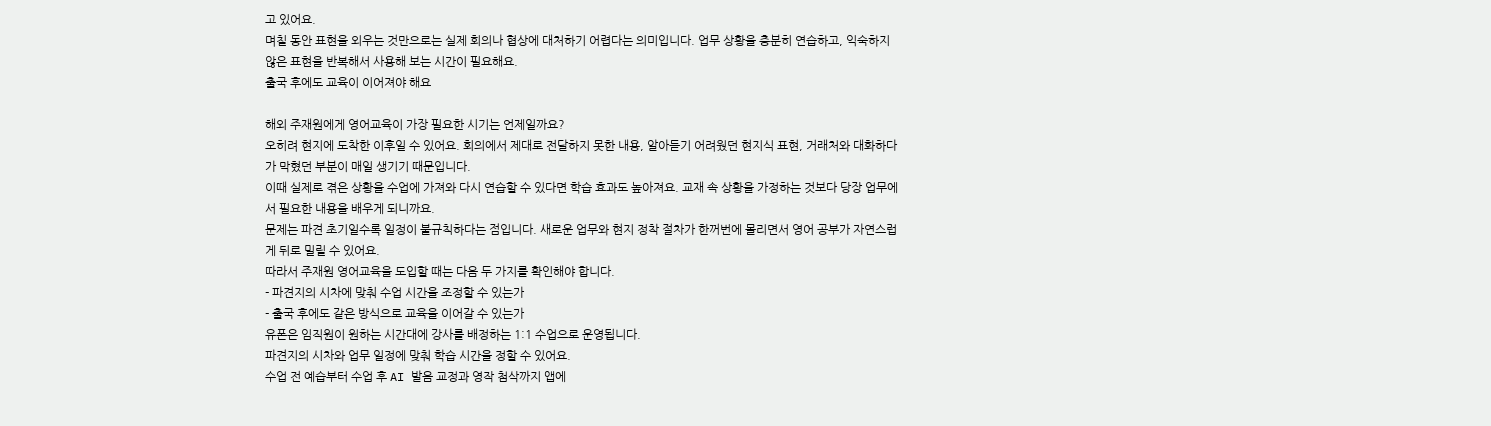고 있어요.
며칠 동안 표현을 외우는 것만으로는 실제 회의나 협상에 대처하기 어렵다는 의미입니다. 업무 상황을 충분히 연습하고, 익숙하지 않은 표현을 반복해서 사용해 보는 시간이 필요해요.
출국 후에도 교육이 이어져야 해요

해외 주재원에게 영어교육이 가장 필요한 시기는 언제일까요?
오히려 현지에 도착한 이후일 수 있어요. 회의에서 제대로 전달하지 못한 내용, 알아듣기 어려웠던 현지식 표현, 거래처와 대화하다가 막혔던 부분이 매일 생기기 때문입니다.
이때 실제로 겪은 상황을 수업에 가져와 다시 연습할 수 있다면 학습 효과도 높아져요. 교재 속 상황을 가정하는 것보다 당장 업무에서 필요한 내용을 배우게 되니까요.
문제는 파견 초기일수록 일정이 불규칙하다는 점입니다. 새로운 업무와 현지 정착 절차가 한꺼번에 몰리면서 영어 공부가 자연스럽게 뒤로 밀릴 수 있어요.
따라서 주재원 영어교육을 도입할 때는 다음 두 가지를 확인해야 합니다.
- 파견지의 시차에 맞춰 수업 시간을 조정할 수 있는가
- 출국 후에도 같은 방식으로 교육을 이어갈 수 있는가
유폰은 임직원이 원하는 시간대에 강사를 배정하는 1:1 수업으로 운영됩니다.
파견지의 시차와 업무 일정에 맞춰 학습 시간을 정할 수 있어요.
수업 전 예습부터 수업 후 AI 발음 교정과 영작 첨삭까지 앱에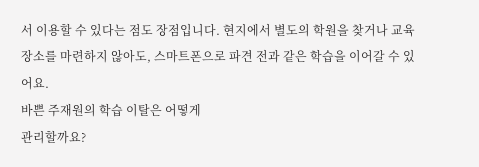서 이용할 수 있다는 점도 장점입니다. 현지에서 별도의 학원을 찾거나 교육 장소를 마련하지 않아도, 스마트폰으로 파견 전과 같은 학습을 이어갈 수 있어요.
바쁜 주재원의 학습 이탈은 어떻게
관리할까요?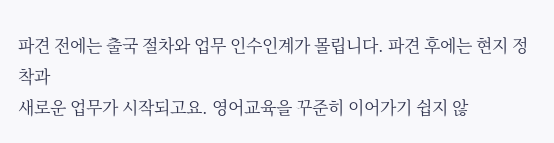파견 전에는 출국 절차와 업무 인수인계가 몰립니다. 파견 후에는 현지 정착과
새로운 업무가 시작되고요. 영어교육을 꾸준히 이어가기 쉽지 않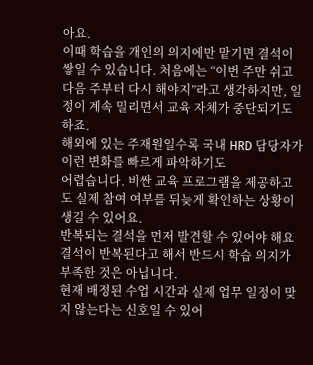아요.
이때 학습을 개인의 의지에만 맡기면 결석이 쌓일 수 있습니다. 처음에는 “이번 주만 쉬고 다음 주부터 다시 해야지”라고 생각하지만, 일정이 계속 밀리면서 교육 자체가 중단되기도 하죠.
해외에 있는 주재원일수록 국내 HRD 담당자가 이런 변화를 빠르게 파악하기도
어렵습니다. 비싼 교육 프로그램을 제공하고도 실제 참여 여부를 뒤늦게 확인하는 상황이 생길 수 있어요.
반복되는 결석을 먼저 발견할 수 있어야 해요
결석이 반복된다고 해서 반드시 학습 의지가 부족한 것은 아닙니다.
현재 배정된 수업 시간과 실제 업무 일정이 맞지 않는다는 신호일 수 있어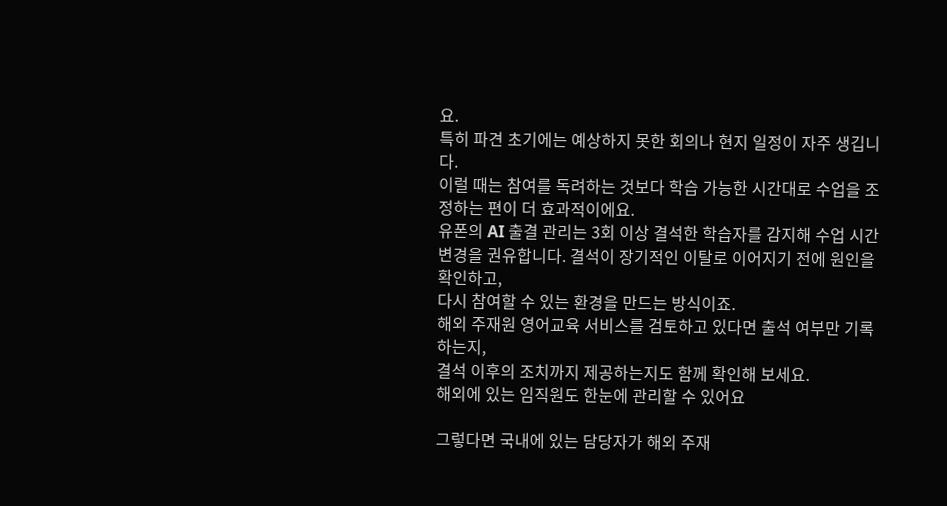요.
특히 파견 초기에는 예상하지 못한 회의나 현지 일정이 자주 생깁니다.
이럴 때는 참여를 독려하는 것보다 학습 가능한 시간대로 수업을 조정하는 편이 더 효과적이에요.
유폰의 AI 출결 관리는 3회 이상 결석한 학습자를 감지해 수업 시간 변경을 권유합니다. 결석이 장기적인 이탈로 이어지기 전에 원인을 확인하고,
다시 참여할 수 있는 환경을 만드는 방식이죠.
해외 주재원 영어교육 서비스를 검토하고 있다면 출석 여부만 기록하는지,
결석 이후의 조치까지 제공하는지도 함께 확인해 보세요.
해외에 있는 임직원도 한눈에 관리할 수 있어요

그렇다면 국내에 있는 담당자가 해외 주재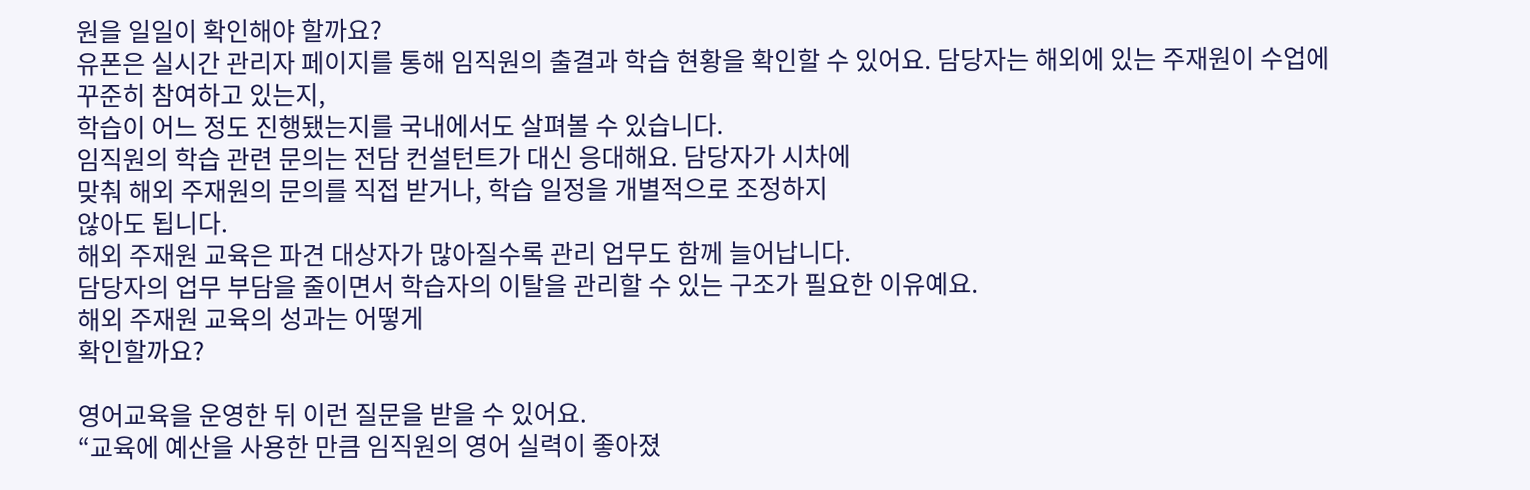원을 일일이 확인해야 할까요?
유폰은 실시간 관리자 페이지를 통해 임직원의 출결과 학습 현황을 확인할 수 있어요. 담당자는 해외에 있는 주재원이 수업에 꾸준히 참여하고 있는지,
학습이 어느 정도 진행됐는지를 국내에서도 살펴볼 수 있습니다.
임직원의 학습 관련 문의는 전담 컨설턴트가 대신 응대해요. 담당자가 시차에
맞춰 해외 주재원의 문의를 직접 받거나, 학습 일정을 개별적으로 조정하지
않아도 됩니다.
해외 주재원 교육은 파견 대상자가 많아질수록 관리 업무도 함께 늘어납니다.
담당자의 업무 부담을 줄이면서 학습자의 이탈을 관리할 수 있는 구조가 필요한 이유예요.
해외 주재원 교육의 성과는 어떻게
확인할까요?

영어교육을 운영한 뒤 이런 질문을 받을 수 있어요.
“교육에 예산을 사용한 만큼 임직원의 영어 실력이 좋아졌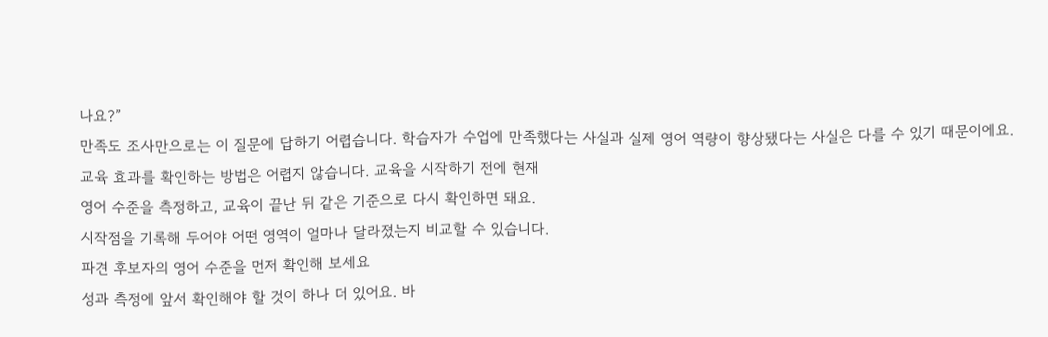나요?”
만족도 조사만으로는 이 질문에 답하기 어렵습니다. 학습자가 수업에 만족했다는 사실과 실제 영어 역량이 향상됐다는 사실은 다를 수 있기 때문이에요.
교육 효과를 확인하는 방법은 어렵지 않습니다. 교육을 시작하기 전에 현재
영어 수준을 측정하고, 교육이 끝난 뒤 같은 기준으로 다시 확인하면 돼요.
시작점을 기록해 두어야 어떤 영역이 얼마나 달라졌는지 비교할 수 있습니다.
파견 후보자의 영어 수준을 먼저 확인해 보세요
성과 측정에 앞서 확인해야 할 것이 하나 더 있어요. 바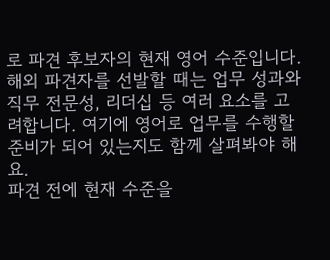로 파견 후보자의 현재 영어 수준입니다.
해외 파견자를 선발할 때는 업무 성과와 직무 전문성, 리더십 등 여러 요소를 고려합니다. 여기에 영어로 업무를 수행할 준비가 되어 있는지도 함께 살펴봐야 해요.
파견 전에 현재 수준을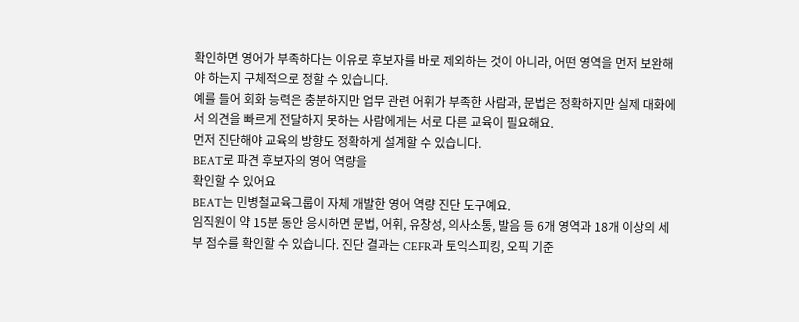확인하면 영어가 부족하다는 이유로 후보자를 바로 제외하는 것이 아니라, 어떤 영역을 먼저 보완해야 하는지 구체적으로 정할 수 있습니다.
예를 들어 회화 능력은 충분하지만 업무 관련 어휘가 부족한 사람과, 문법은 정확하지만 실제 대화에서 의견을 빠르게 전달하지 못하는 사람에게는 서로 다른 교육이 필요해요.
먼저 진단해야 교육의 방향도 정확하게 설계할 수 있습니다.
BEAT로 파견 후보자의 영어 역량을
확인할 수 있어요
BEAT는 민병철교육그룹이 자체 개발한 영어 역량 진단 도구예요.
임직원이 약 15분 동안 응시하면 문법, 어휘, 유창성, 의사소통, 발음 등 6개 영역과 18개 이상의 세부 점수를 확인할 수 있습니다. 진단 결과는 CEFR과 토익스피킹, 오픽 기준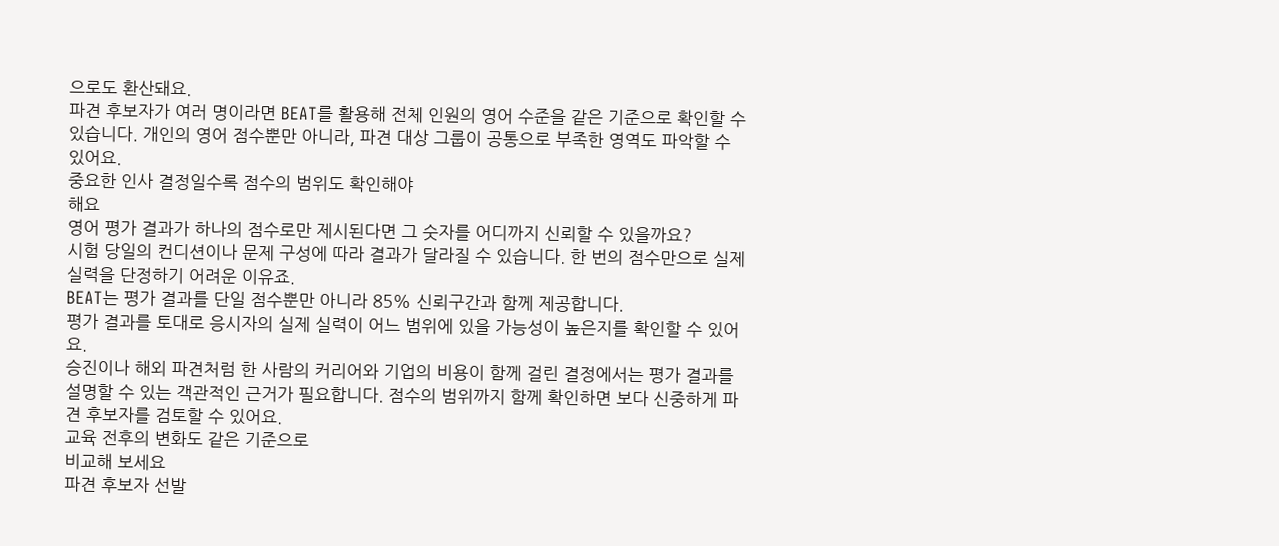으로도 환산돼요.
파견 후보자가 여러 명이라면 BEAT를 활용해 전체 인원의 영어 수준을 같은 기준으로 확인할 수 있습니다. 개인의 영어 점수뿐만 아니라, 파견 대상 그룹이 공통으로 부족한 영역도 파악할 수 있어요.
중요한 인사 결정일수록 점수의 범위도 확인해야
해요
영어 평가 결과가 하나의 점수로만 제시된다면 그 숫자를 어디까지 신뢰할 수 있을까요?
시험 당일의 컨디션이나 문제 구성에 따라 결과가 달라질 수 있습니다. 한 번의 점수만으로 실제 실력을 단정하기 어려운 이유죠.
BEAT는 평가 결과를 단일 점수뿐만 아니라 85% 신뢰구간과 함께 제공합니다.
평가 결과를 토대로 응시자의 실제 실력이 어느 범위에 있을 가능성이 높은지를 확인할 수 있어요.
승진이나 해외 파견처럼 한 사람의 커리어와 기업의 비용이 함께 걸린 결정에서는 평가 결과를 설명할 수 있는 객관적인 근거가 필요합니다. 점수의 범위까지 함께 확인하면 보다 신중하게 파견 후보자를 검토할 수 있어요.
교육 전후의 변화도 같은 기준으로
비교해 보세요
파견 후보자 선발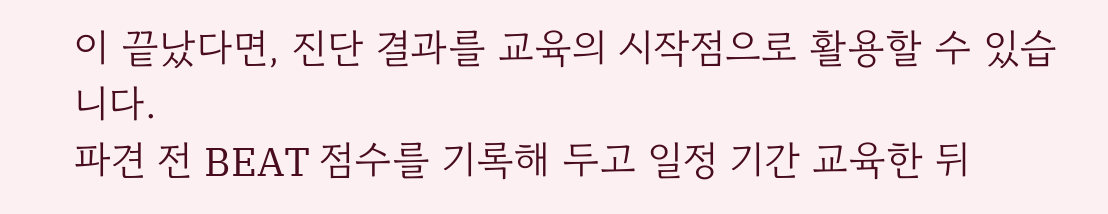이 끝났다면, 진단 결과를 교육의 시작점으로 활용할 수 있습니다.
파견 전 BEAT 점수를 기록해 두고 일정 기간 교육한 뒤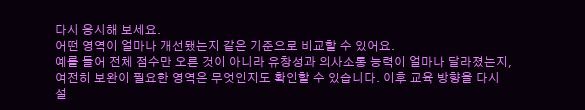다시 응시해 보세요.
어떤 영역이 얼마나 개선됐는지 같은 기준으로 비교할 수 있어요.
예를 들어 전체 점수만 오른 것이 아니라 유창성과 의사소통 능력이 얼마나 달라졌는지, 여전히 보완이 필요한 영역은 무엇인지도 확인할 수 있습니다. 이후 교육 방향을 다시 설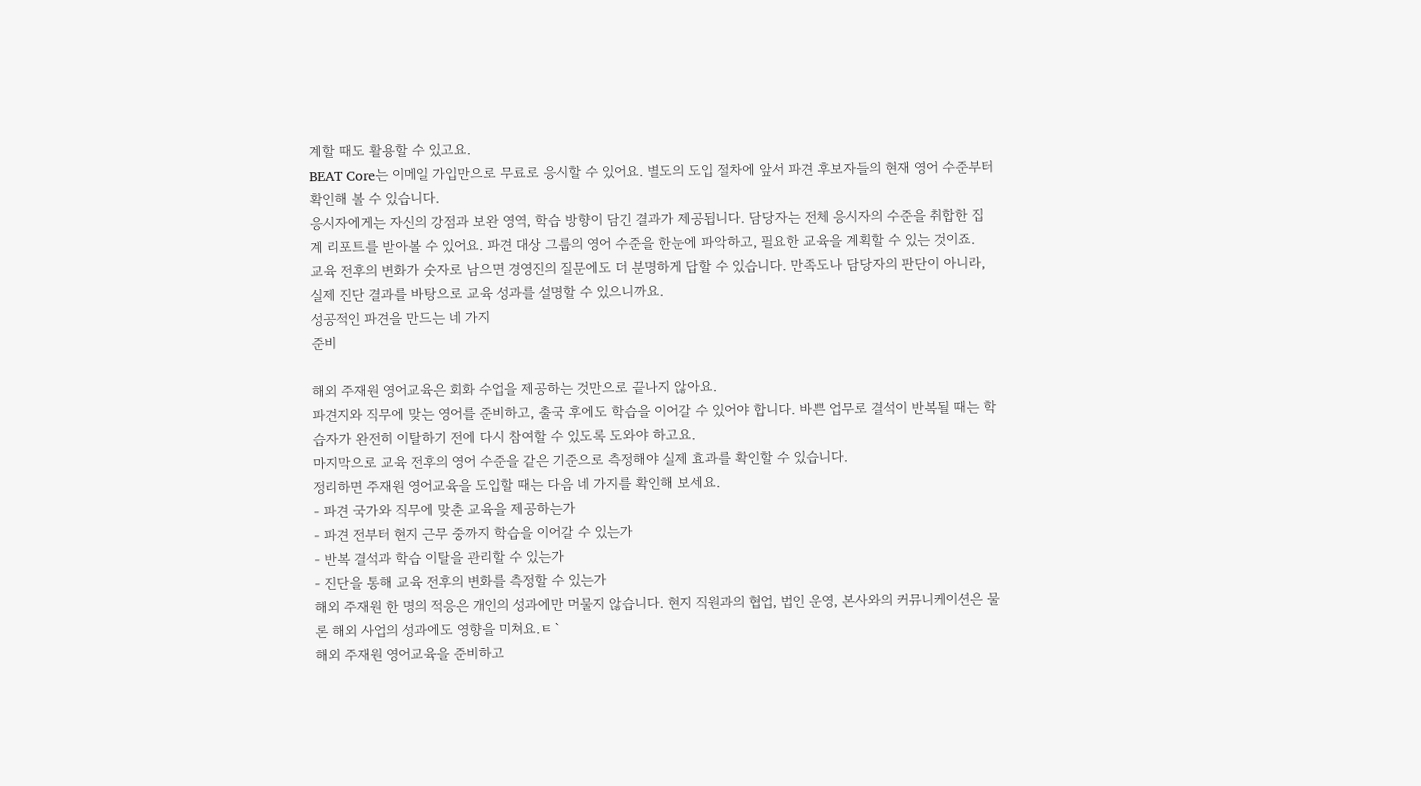계할 때도 활용할 수 있고요.
BEAT Core는 이메일 가입만으로 무료로 응시할 수 있어요. 별도의 도입 절차에 앞서 파견 후보자들의 현재 영어 수준부터 확인해 볼 수 있습니다.
응시자에게는 자신의 강점과 보완 영역, 학습 방향이 담긴 결과가 제공됩니다. 담당자는 전체 응시자의 수준을 취합한 집계 리포트를 받아볼 수 있어요. 파견 대상 그룹의 영어 수준을 한눈에 파악하고, 필요한 교육을 계획할 수 있는 것이죠.
교육 전후의 변화가 숫자로 남으면 경영진의 질문에도 더 분명하게 답할 수 있습니다. 만족도나 담당자의 판단이 아니라, 실제 진단 결과를 바탕으로 교육 성과를 설명할 수 있으니까요.
성공적인 파견을 만드는 네 가지
준비

해외 주재원 영어교육은 회화 수업을 제공하는 것만으로 끝나지 않아요.
파견지와 직무에 맞는 영어를 준비하고, 출국 후에도 학습을 이어갈 수 있어야 합니다. 바쁜 업무로 결석이 반복될 때는 학습자가 완전히 이탈하기 전에 다시 참여할 수 있도록 도와야 하고요.
마지막으로 교육 전후의 영어 수준을 같은 기준으로 측정해야 실제 효과를 확인할 수 있습니다.
정리하면 주재원 영어교육을 도입할 때는 다음 네 가지를 확인해 보세요.
- 파견 국가와 직무에 맞춘 교육을 제공하는가
- 파견 전부터 현지 근무 중까지 학습을 이어갈 수 있는가
- 반복 결석과 학습 이탈을 관리할 수 있는가
- 진단을 통해 교육 전후의 변화를 측정할 수 있는가
해외 주재원 한 명의 적응은 개인의 성과에만 머물지 않습니다. 현지 직원과의 협업, 법인 운영, 본사와의 커뮤니케이션은 물론 해외 사업의 성과에도 영향을 미쳐요.ㅌ`
해외 주재원 영어교육을 준비하고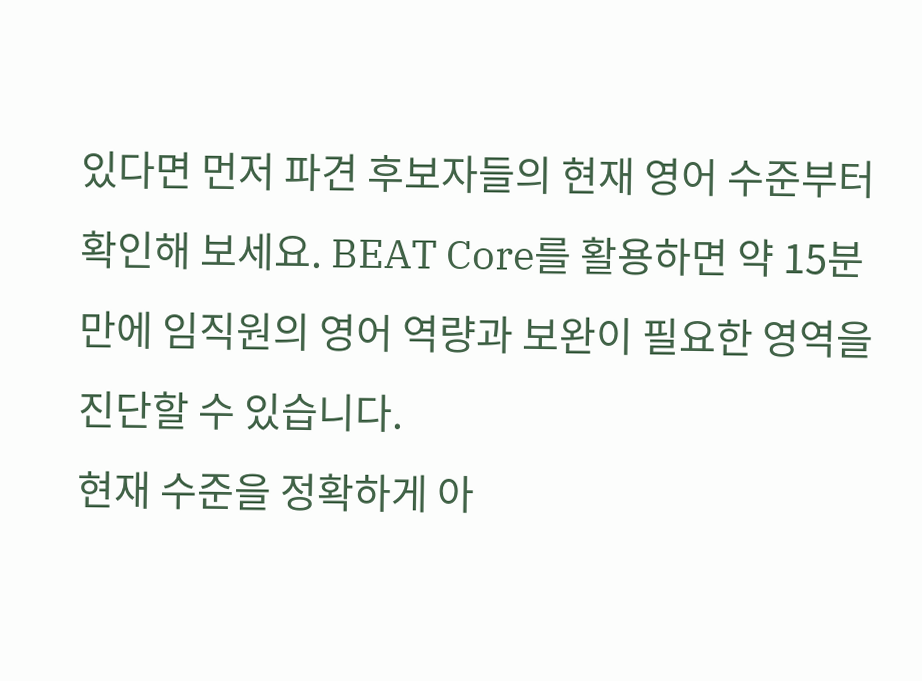있다면 먼저 파견 후보자들의 현재 영어 수준부터 확인해 보세요. BEAT Core를 활용하면 약 15분 만에 임직원의 영어 역량과 보완이 필요한 영역을 진단할 수 있습니다.
현재 수준을 정확하게 아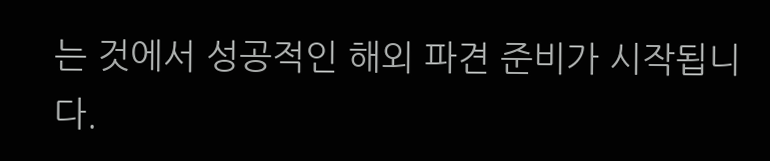는 것에서 성공적인 해외 파견 준비가 시작됩니다.